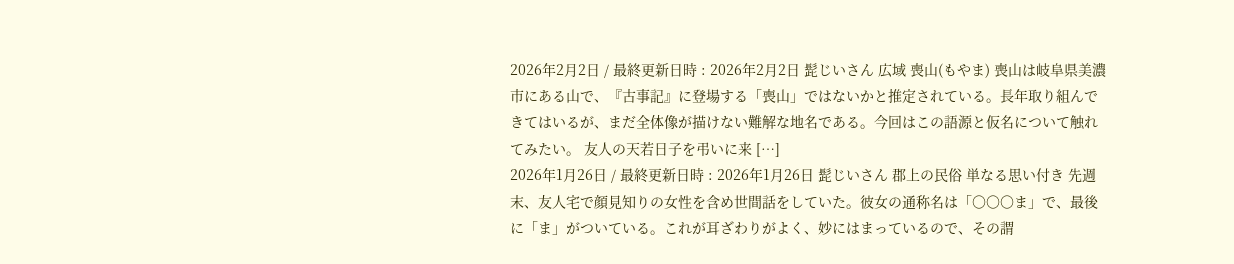2026年2月2日 / 最終更新日時 : 2026年2月2日 髭じいさん 広域 喪山(もやま) 喪山は岐阜県美濃市にある山で、『古事記』に登場する「喪山」ではないかと推定されている。長年取り組んできてはいるが、まだ全体像が描けない難解な地名である。今回はこの語源と仮名について触れてみたい。 友人の天若日子を弔いに来 […]
2026年1月26日 / 最終更新日時 : 2026年1月26日 髭じいさん 郡上の民俗 単なる思い付き 先週末、友人宅で顔見知りの女性を含め世間話をしていた。彼女の通称名は「〇〇〇ま」で、最後に「ま」がついている。これが耳ざわりがよく、妙にはまっているので、その謂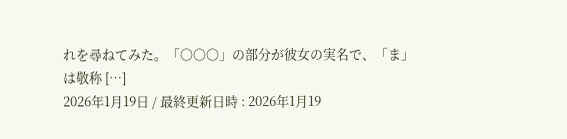れを尋ねてみた。「〇〇〇」の部分が彼女の実名で、「ま」は敬称 […]
2026年1月19日 / 最終更新日時 : 2026年1月19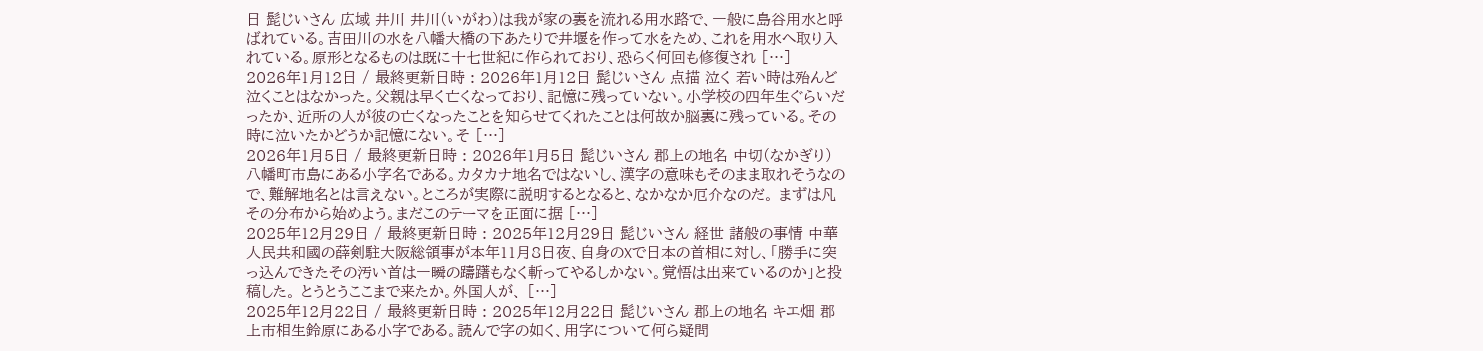日 髭じいさん 広域 井川 井川(いがわ)は我が家の裏を流れる用水路で、一般に島谷用水と呼ばれている。吉田川の水を八幡大橋の下あたりで井堰を作って水をため、これを用水へ取り入れている。原形となるものは既に十七世紀に作られており、恐らく何回も修復され […]
2026年1月12日 / 最終更新日時 : 2026年1月12日 髭じいさん 点描 泣く 若い時は殆んど泣くことはなかった。父親は早く亡くなっており、記憶に残っていない。小学校の四年生ぐらいだったか、近所の人が彼の亡くなったことを知らせてくれたことは何故か脳裏に残っている。その時に泣いたかどうか記憶にない。そ […]
2026年1月5日 / 最終更新日時 : 2026年1月5日 髭じいさん 郡上の地名 中切(なかぎり) 八幡町市島にある小字名である。カタカナ地名ではないし、漢字の意味もそのまま取れそうなので、難解地名とは言えない。ところが実際に説明するとなると、なかなか厄介なのだ。 まずは凡その分布から始めよう。まだこのテーマを正面に据 […]
2025年12月29日 / 最終更新日時 : 2025年12月29日 髭じいさん 経世 諸般の事情 中華人民共和國の薛剣駐大阪総領事が本年11月8日夜、自身のXで日本の首相に対し、「勝手に突っ込んできたその汚い首は一瞬の躊躇もなく斬ってやるしかない。覚悟は出来ているのか」と投稿した。 とうとうここまで来たか。外国人が、 […]
2025年12月22日 / 最終更新日時 : 2025年12月22日 髭じいさん 郡上の地名 キエ畑 郡上市相生鈴原にある小字である。読んで字の如く、用字について何ら疑問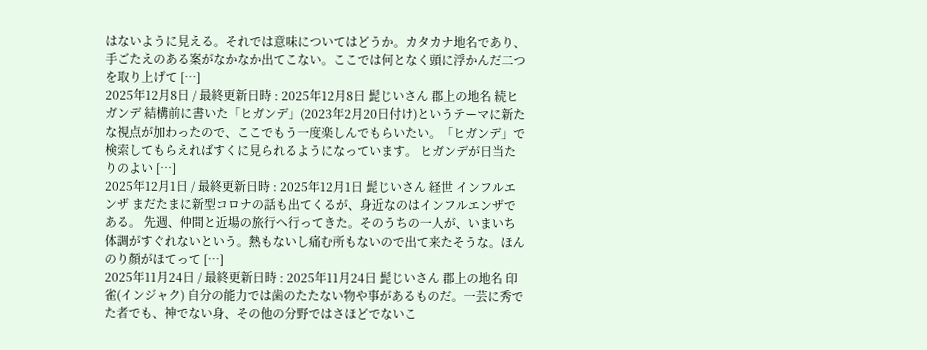はないように見える。それでは意味についてはどうか。カタカナ地名であり、手ごたえのある案がなかなか出てこない。ここでは何となく頭に浮かんだ二つを取り上げて […]
2025年12月8日 / 最終更新日時 : 2025年12月8日 髭じいさん 郡上の地名 続ヒガンデ 結構前に書いた「ヒガンデ」(2023年2月20日付け)というテーマに新たな視点が加わったので、ここでもう一度楽しんでもらいたい。「ヒガンデ」で検索してもらえればすくに見られるようになっています。 ヒガンデが日当たりのよい […]
2025年12月1日 / 最終更新日時 : 2025年12月1日 髭じいさん 経世 インフルエンザ まだたまに新型コロナの話も出てくるが、身近なのはインフルエンザである。 先週、仲間と近場の旅行へ行ってきた。そのうちの一人が、いまいち体調がすぐれないという。熱もないし痛む所もないので出て来たそうな。ほんのり顏がほてって […]
2025年11月24日 / 最終更新日時 : 2025年11月24日 髭じいさん 郡上の地名 印雀(インジャク) 自分の能力では歯のたたない物や事があるものだ。一芸に秀でた者でも、神でない身、その他の分野ではさほどでないこ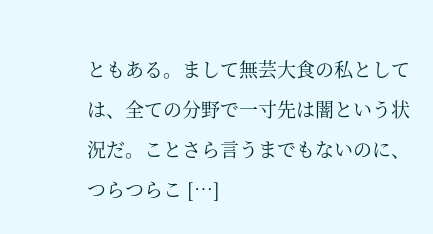ともある。まして無芸大食の私としては、全ての分野で一寸先は闇という状況だ。ことさら言うまでもないのに、つらつらこ […]